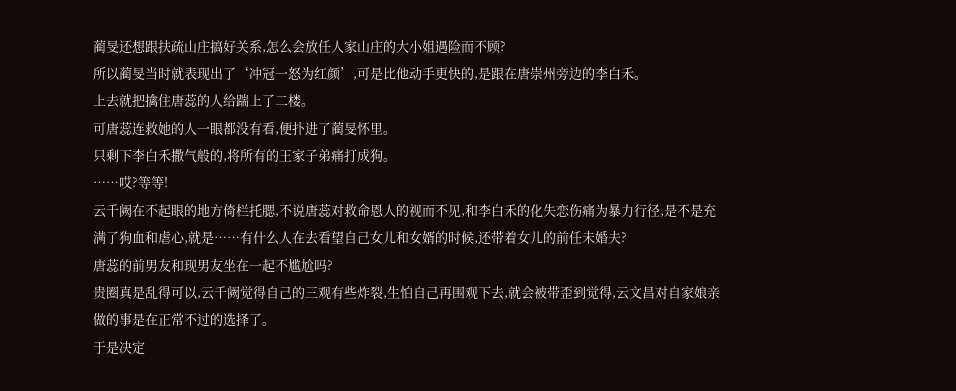蔺旻还想跟扶疏山庄搞好关系,怎么会放任人家山庄的大小姐遇险而不顾?
所以蔺旻当时就表现出了‘冲冠一怒为红颜’,可是比他动手更快的,是跟在唐崇州旁边的李白禾。
上去就把擒住唐蕊的人给踹上了二楼。
可唐蕊连救她的人一眼都没有看,便扑进了蔺旻怀里。
只剩下李白禾撒气般的,将所有的王家子弟痛打成狗。
……哎?等等!
云千阙在不起眼的地方倚栏托腮,不说唐蕊对救命恩人的视而不见,和李白禾的化失恋伤痛为暴力行径,是不是充满了狗血和虐心,就是……有什么人在去看望自己女儿和女婿的时候,还带着女儿的前任未婚夫?
唐蕊的前男友和现男友坐在一起不尴尬吗?
贵圈真是乱得可以,云千阙觉得自己的三观有些炸裂,生怕自己再围观下去,就会被带歪到觉得,云文昌对自家娘亲做的事是在正常不过的选择了。
于是决定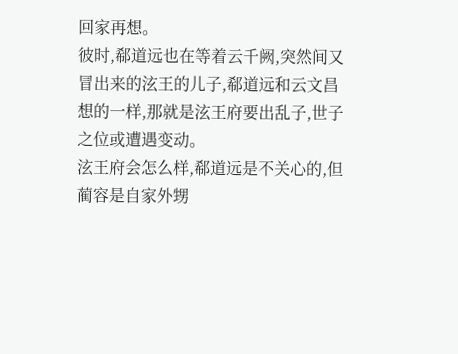回家再想。
彼时,郗道远也在等着云千阙,突然间又冒出来的泫王的儿子,郗道远和云文昌想的一样,那就是泫王府要出乱子,世子之位或遭遇变动。
泫王府会怎么样,郗道远是不关心的,但蔺容是自家外甥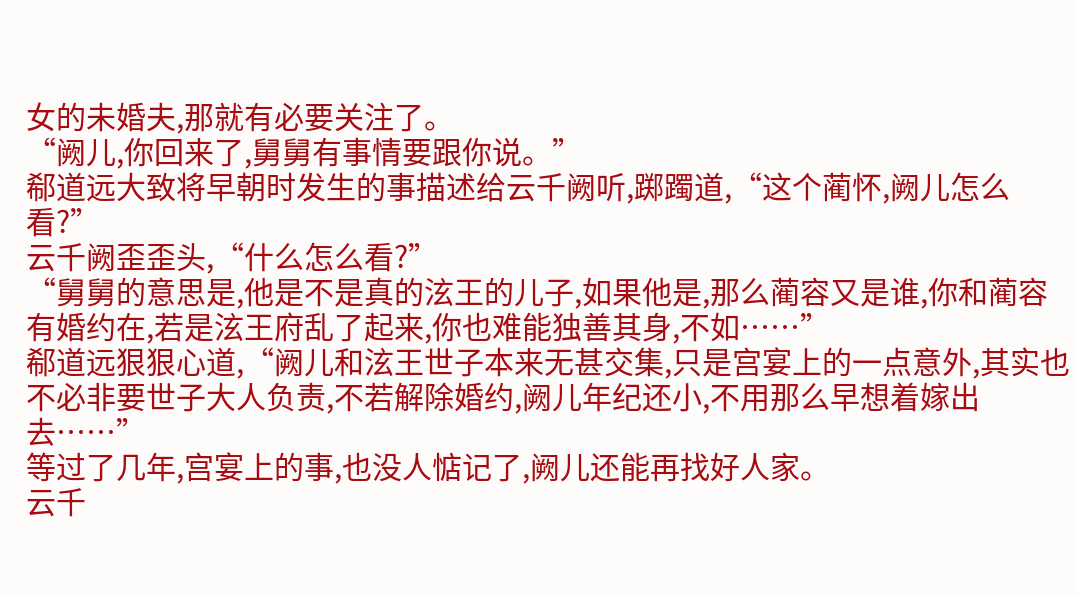女的未婚夫,那就有必要关注了。
“阙儿,你回来了,舅舅有事情要跟你说。”
郗道远大致将早朝时发生的事描述给云千阙听,踯躅道,“这个蔺怀,阙儿怎么看?”
云千阙歪歪头,“什么怎么看?”
“舅舅的意思是,他是不是真的泫王的儿子,如果他是,那么蔺容又是谁,你和蔺容有婚约在,若是泫王府乱了起来,你也难能独善其身,不如……”
郗道远狠狠心道,“阙儿和泫王世子本来无甚交集,只是宫宴上的一点意外,其实也不必非要世子大人负责,不若解除婚约,阙儿年纪还小,不用那么早想着嫁出去……”
等过了几年,宫宴上的事,也没人惦记了,阙儿还能再找好人家。
云千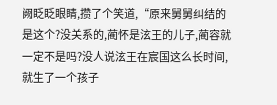阙眨眨眼睛,攒了个笑道,“原来舅舅纠结的是这个?没关系的,蔺怀是泫王的儿子,蔺容就一定不是吗?没人说泫王在宸国这么长时间,就生了一个孩子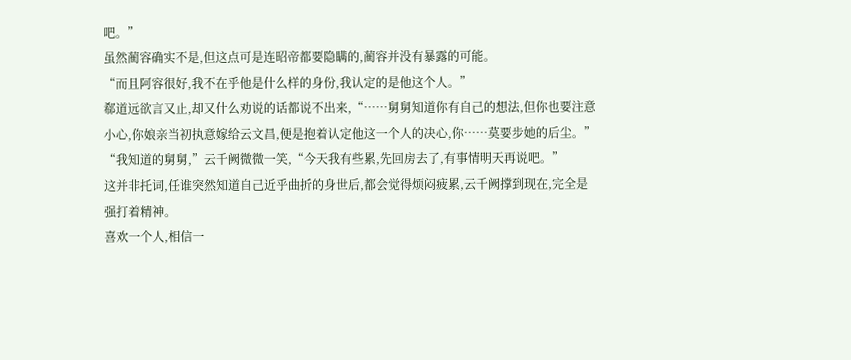吧。”
虽然蔺容确实不是,但这点可是连昭帝都要隐瞒的,蔺容并没有暴露的可能。
“而且阿容很好,我不在乎他是什么样的身份,我认定的是他这个人。”
郗道远欲言又止,却又什么劝说的话都说不出来,“……舅舅知道你有自己的想法,但你也要注意小心,你娘亲当初执意嫁给云文昌,便是抱着认定他这一个人的决心,你……莫要步她的后尘。”
“我知道的舅舅,”云千阙微微一笑,“今天我有些累,先回房去了,有事情明天再说吧。”
这并非托词,任谁突然知道自己近乎曲折的身世后,都会觉得烦闷疲累,云千阙撑到现在,完全是强打着精神。
喜欢一个人,相信一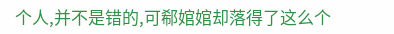个人,并不是错的,可郗婠婠却落得了这么个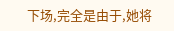下场,完全是由于,她将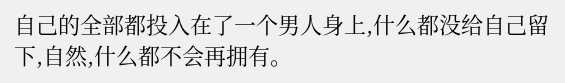自己的全部都投入在了一个男人身上,什么都没给自己留下,自然,什么都不会再拥有。